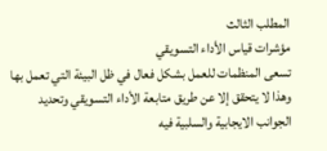المطلب الثالث
مؤشرات قياس الأداء التسويقي
تسعى المنظمات للعمل بشكل فعال في ظل البيئة التي تعمل بها وهذا لا يتحقق إلا عن طريق متابعة الأداء التسويقي وتحديد الجوانب الايجابية والسلبية فيه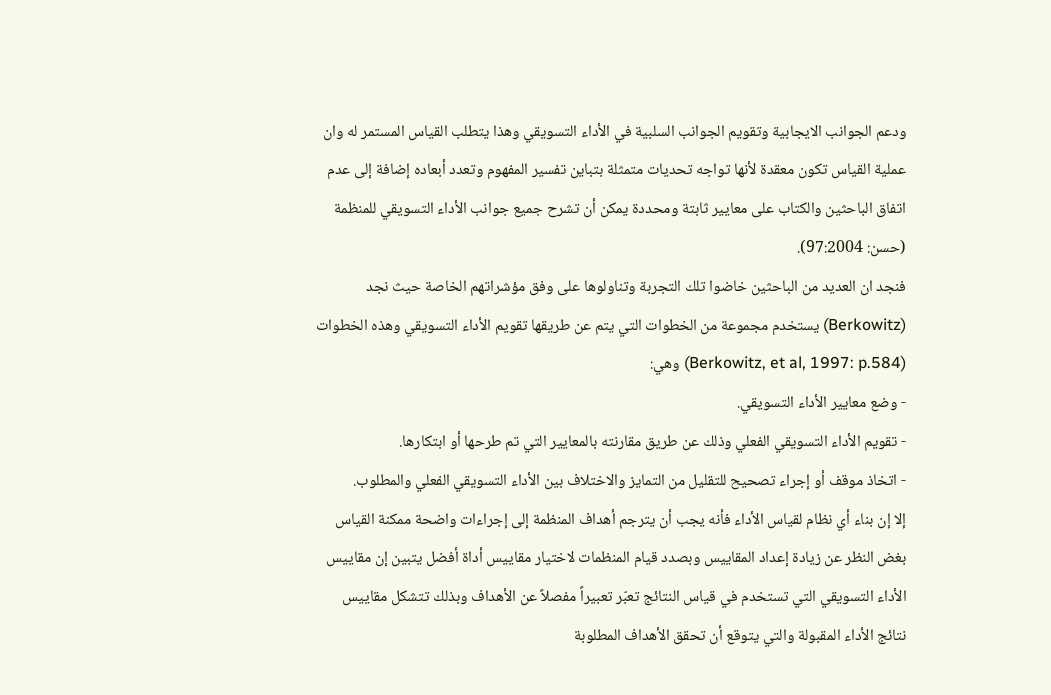ودعم الجوانب الايجابية وتقويم الجوانب السلبية في الأداء التسويقي وهذا يتطلب القياس المستمر له وان عملية القياس تكون معقدة لأنها تواجه تحديات متمثلة بتباين تفسير المفهوم وتعدد أبعاده إضافة إلى عدم اتفاق الباحثين والكتاب على معايير ثابتة ومحددة يمكن أن تشرح جميع جوانب الأداء التسويقي للمنظمة (حسن: 97:2004).
فنجد ان العديد من الباحثين خاضوا تلك التجربة وتناولوها على وفق مؤشراتهم الخاصة حيث نجد (Berkowitz) يستخدم مجموعة من الخطوات التي يتم عن طريقها تقويم الأداء التسويقي وهذه الخطوات (Berkowitz, et al, 1997: p.584) وهي:
- وضع معايير الأداء التسويقي.
- تقويم الأداء التسويقي الفعلي وذلك عن طريق مقارنته بالمعايير التي تم طرحها أو ابتكارها.
- اتخاذ موقف أو إجراء تصحيح للتقليل من التمايز والاختلاف بين الأداء التسويقي الفعلي والمطلوب.
إلا إن بناء أي نظام لقياس الأداء فأنه يجب أن يترجم أهداف المنظمة إلى إجراءات واضحة ممكنة القياس بغض النظر عن زيادة إعداد المقاييس وبصدد قيام المنظمات لاختيار مقاييس أداة أفضل يتبين إن مقاييس الأداء التسويقي التي تستخدم في قياس النتائج تعبّر تعبيراً مفصلاً عن الأهداف وبذلك تتشكل مقاييس نتائج الأداء المقبولة والتي يتوقع أن تحقق الأهداف المطلوبة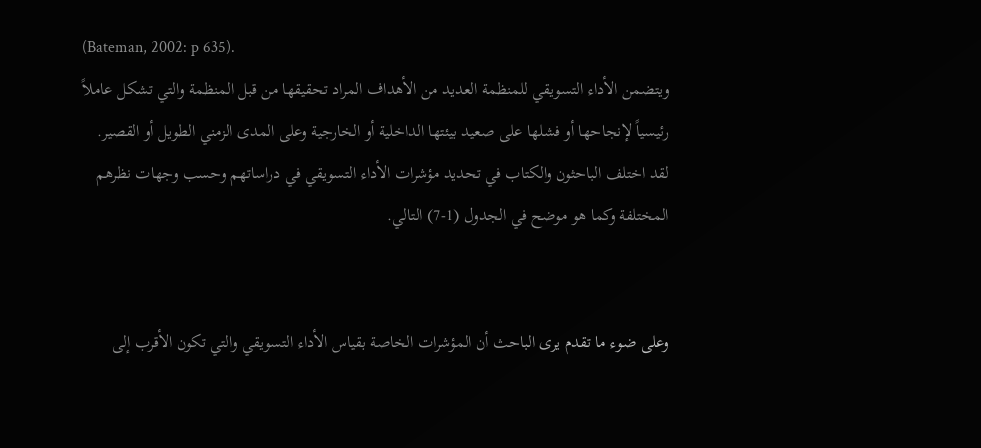(Bateman, 2002: p 635).
ويتضمن الأداء التسويقي للمنظمة العديد من الأهداف المراد تحقيقها من قبل المنظمة والتي تشكل عاملاً رئيسياً لإنجاحها أو فشلها على صعيد بيئتها الداخلية أو الخارجية وعلى المدى الزمني الطويل أو القصير.
لقد اختلف الباحثون والكتاب في تحديد مؤشرات الأداء التسويقي في دراساتهم وحسب وجهات نظرهم المختلفة وكما هو موضح في الجدول (1-7) التالي.


وعلى ضوء ما تقدم يرى الباحث أن المؤشرات الخاصة بقياس الأداء التسويقي والتي تكون الأقرب إلى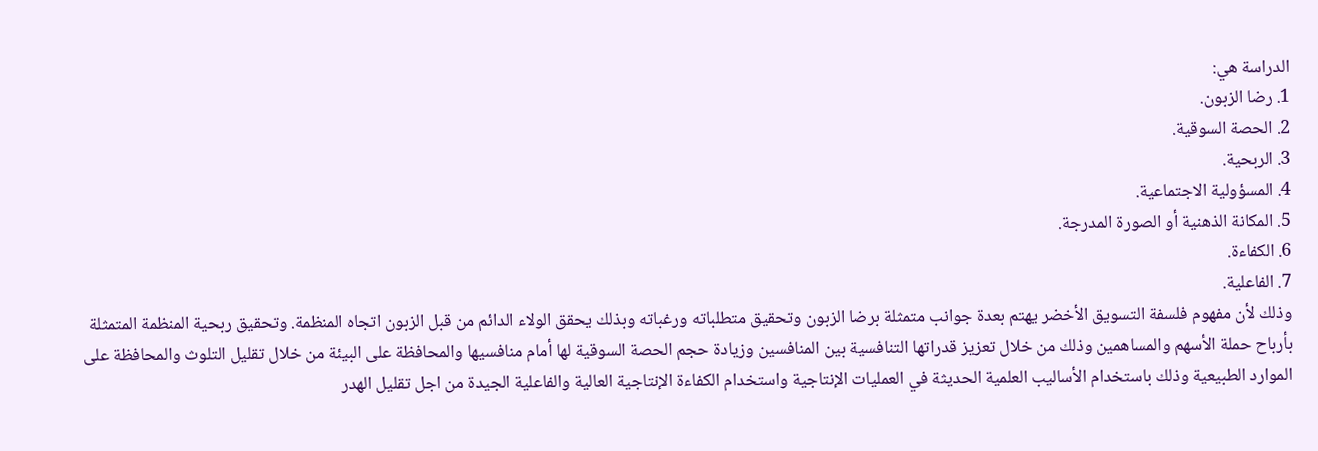الدراسة هي:
1. رضا الزبون.
2. الحصة السوقية.
3. الربحية.
4. المسؤولية الاجتماعية.
5. المكانة الذهنية أو الصورة المدرجة.
6. الكفاءة.
7. الفاعلية.
وذلك لأن مفهوم فلسفة التسويق الأخضر يهتم بعدة جوانب متمثلة برضا الزبون وتحقيق متطلباته ورغباته وبذلك يحقق الولاء الدائم من قبل الزبون اتجاه المنظمة. وتحقيق ربحية المنظمة المتمثلة بأرباح حملة الأسهم والمساهمين وذلك من خلال تعزيز قدراتها التنافسية بين المنافسين وزيادة حجم الحصة السوقية لها أمام منافسيها والمحافظة على البيئة من خلال تقليل التلوث والمحافظة على الموارد الطبيعية وذلك باستخدام الأساليب العلمية الحديثة في العمليات الإنتاجية واستخدام الكفاءة الإنتاجية العالية والفاعلية الجيدة من اجل تقليل الهدر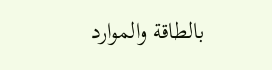بالطاقة والموارد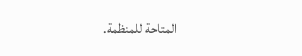المتاحة للمنظمة.